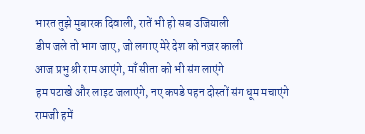भारत तुझे मुबारक दिवाली, रातें भी हो सब उजियाली
डीप जले तो भाग जाए, जो लगाए मेरे देश को नज़र काली
आज प्रभु श्री राम आएंगे, माँ सीता को भी संग लाएंगे
हम पटाखे और लाइट जलाएंगे, नए कपडे पहन दोस्तों संग धूम मचाएंगे
रामजी हमें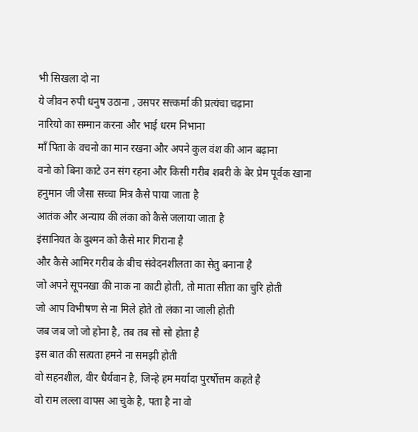भी सिखला दो ना
ये जीवन रुपी धनुष उठाना , उसपर सत्त्कर्मा की प्रत्यंचा चढ़ाना
नारियो का सम्मान करना और भाई धरम निभाना
माँ पिता के वचनो का मान रखना और अपने कुल वंश की आन बढ़ाना
वनो को बिना काटे उन संग रहना और किसी गरीब शबरी के बेर प्रेम पूर्वक खाना
हनुमान जी जैसा सच्चा मित्र कैसे पाया जाता है
आतंक और अन्याय की लंका को कैसे जलाया जाता है
इंसानियत के दुश्मन को कैसे मार गिराना है
और कैसे आमिर गरीब के बीच संवेदनशीलता का सेतु बनाना है
जो अपने सूपनखा की नाक ना काटी होती, तो माता सीता का चुरि होती
जो आप विभीषण से ना मिले होते तो लंका ना जाली होती
जब जब जो जो होना है, तब तब सो सो होता है
इस बात की सत्यता हमने ना समझी होती
वो सहनशील, वीर धैर्यवान है, जिन्हे हम मर्यादा पुरर्षोत्तम कहते है
वो राम लल्ला वापस आ चुके है, पता है ना वो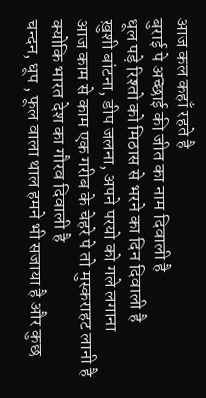आज कल कहाँ रहते है
बुराई पे अच्छाई की जीत का नाम दिवाली है
धूल पड़े रिश्तो को मिठास से भरने का दिन दिवाली है
ख़ुशी बांटना, डीप जलना, अपने परयो को गले लगाना
आज काम से काम एक गरीब के चेहरे पे तो मुस्कराहट लानी है
क्योकि भारत देश का गौरव दिवाली है
चन्दन, धूप , फूल वाला थाल हमने भी सजाया है और कुछ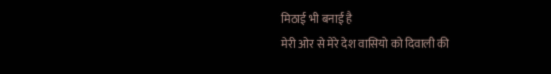मिठाई भी बनाई है
मेरी ओर से मेरे देश वासियो को दिवाली की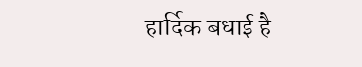हार्दिक बधाई है